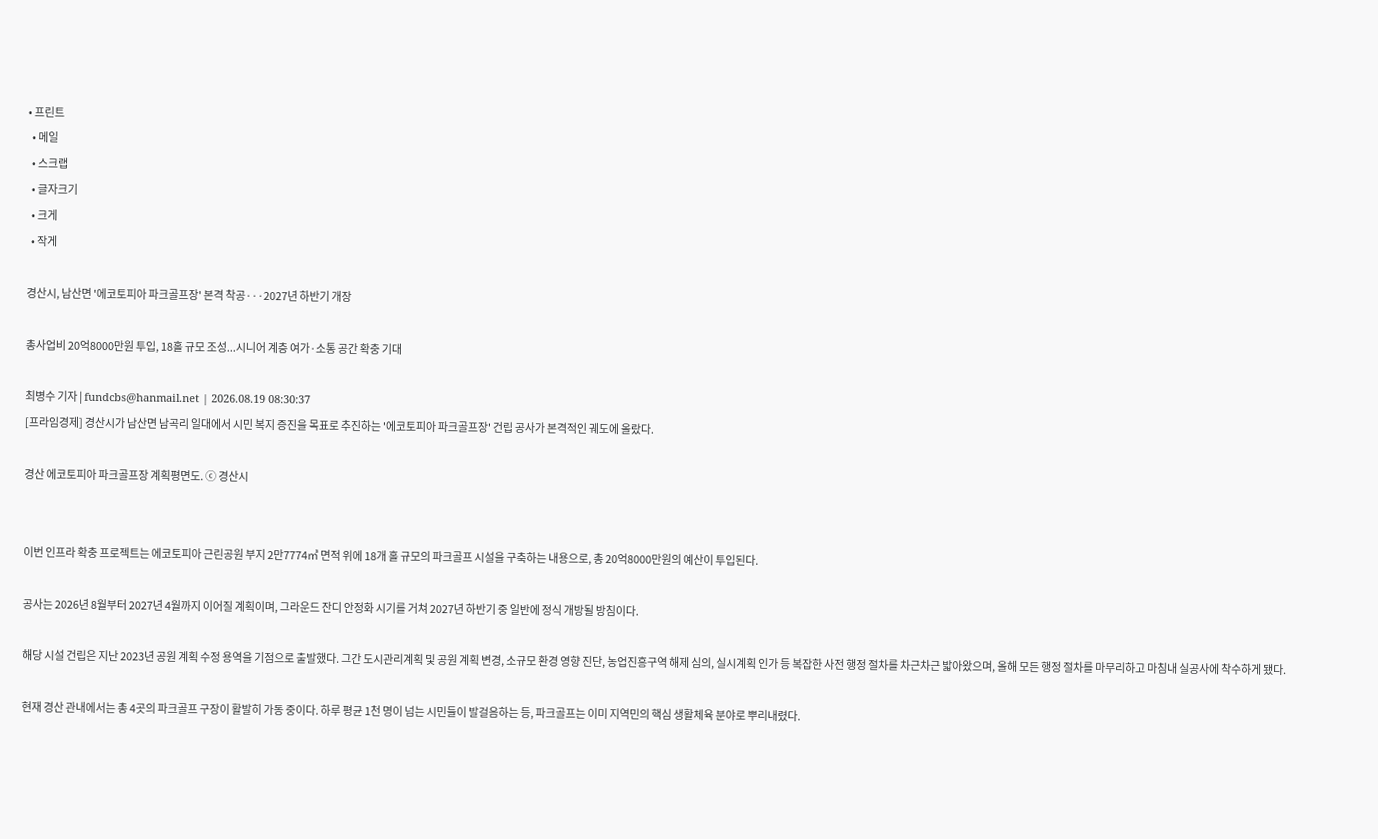• 프린트
  • 메일
  • 스크랩
  • 글자크기
  • 크게
  • 작게

경산시, 남산면 '에코토피아 파크골프장' 본격 착공···2027년 하반기 개장

총사업비 20억8000만원 투입, 18홀 규모 조성...시니어 계층 여가·소통 공간 확충 기대

최병수 기자 | fundcbs@hanmail.net | 2026.08.19 08:30:37
[프라임경제] 경산시가 남산면 남곡리 일대에서 시민 복지 증진을 목표로 추진하는 '에코토피아 파크골프장' 건립 공사가 본격적인 궤도에 올랐다.

경산 에코토피아 파크골프장 계획평면도. ⓒ 경산시


이번 인프라 확충 프로젝트는 에코토피아 근린공원 부지 2만7774㎡ 면적 위에 18개 홀 규모의 파크골프 시설을 구축하는 내용으로, 총 20억8000만원의 예산이 투입된다.

공사는 2026년 8월부터 2027년 4월까지 이어질 계획이며, 그라운드 잔디 안정화 시기를 거쳐 2027년 하반기 중 일반에 정식 개방될 방침이다.

해당 시설 건립은 지난 2023년 공원 계획 수정 용역을 기점으로 출발했다. 그간 도시관리계획 및 공원 계획 변경, 소규모 환경 영향 진단, 농업진흥구역 해제 심의, 실시계획 인가 등 복잡한 사전 행정 절차를 차근차근 밟아왔으며, 올해 모든 행정 절차를 마무리하고 마침내 실공사에 착수하게 됐다.

현재 경산 관내에서는 총 4곳의 파크골프 구장이 활발히 가동 중이다. 하루 평균 1천 명이 넘는 시민들이 발걸음하는 등, 파크골프는 이미 지역민의 핵심 생활체육 분야로 뿌리내렸다.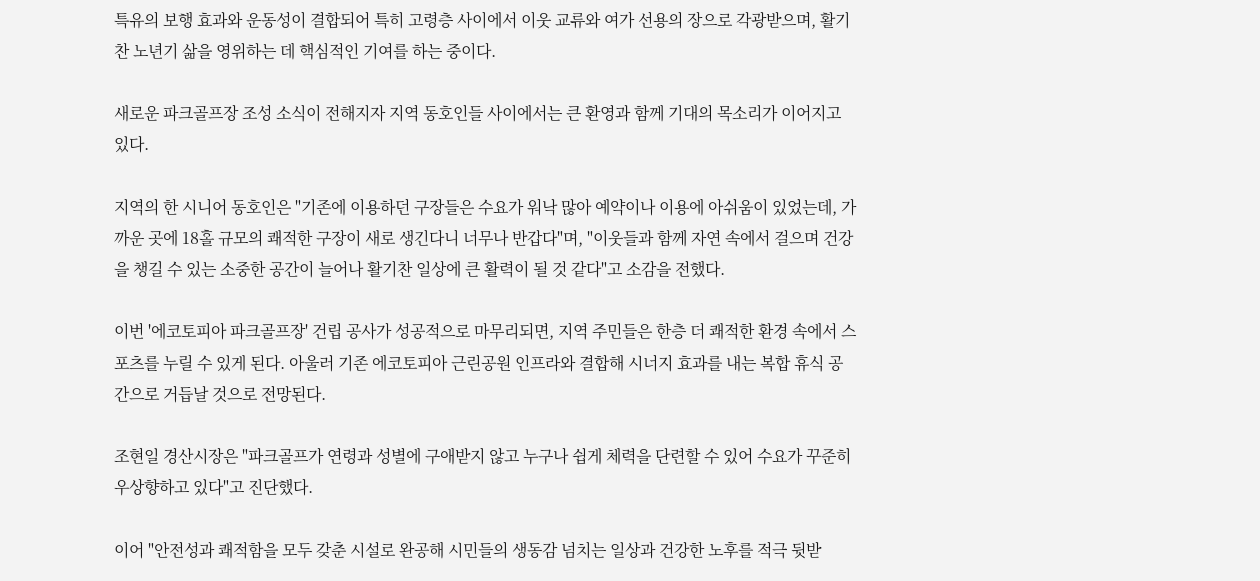특유의 보행 효과와 운동성이 결합되어 특히 고령층 사이에서 이웃 교류와 여가 선용의 장으로 각광받으며, 활기찬 노년기 삶을 영위하는 데 핵심적인 기여를 하는 중이다.

새로운 파크골프장 조성 소식이 전해지자 지역 동호인들 사이에서는 큰 환영과 함께 기대의 목소리가 이어지고 있다.

지역의 한 시니어 동호인은 "기존에 이용하던 구장들은 수요가 워낙 많아 예약이나 이용에 아쉬움이 있었는데, 가까운 곳에 18홀 규모의 쾌적한 구장이 새로 생긴다니 너무나 반갑다"며, "이웃들과 함께 자연 속에서 걸으며 건강을 챙길 수 있는 소중한 공간이 늘어나 활기찬 일상에 큰 활력이 될 것 같다"고 소감을 전했다.

이번 '에코토피아 파크골프장' 건립 공사가 성공적으로 마무리되면, 지역 주민들은 한층 더 쾌적한 환경 속에서 스포츠를 누릴 수 있게 된다. 아울러 기존 에코토피아 근린공원 인프라와 결합해 시너지 효과를 내는 복합 휴식 공간으로 거듭날 것으로 전망된다.

조현일 경산시장은 "파크골프가 연령과 성별에 구애받지 않고 누구나 쉽게 체력을 단련할 수 있어 수요가 꾸준히 우상향하고 있다"고 진단했다.

이어 "안전성과 쾌적함을 모두 갖춘 시설로 완공해 시민들의 생동감 넘치는 일상과 건강한 노후를 적극 뒷받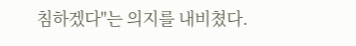침하겠다"는 의지를 내비쳤다.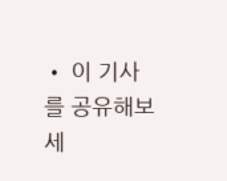• 이 기사를 공유해보세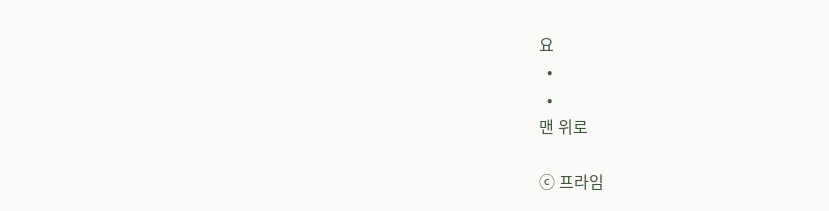요
  •
  •
맨 위로

ⓒ 프라임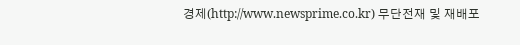경제(http://www.newsprime.co.kr) 무단전재 및 재배포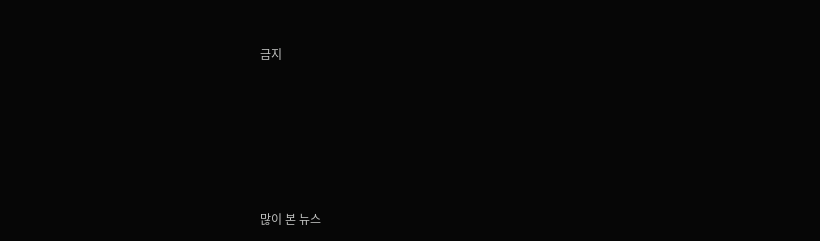금지






많이 본 뉴스